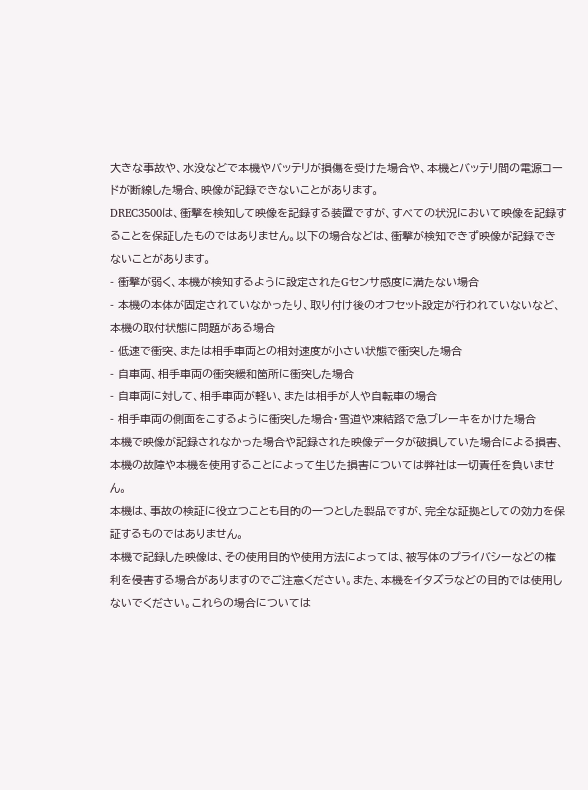大きな事故や、水没などで本機やバッテリが損傷を受けた場合や、本機とバッテリ間の電源コードが断線した場合、映像が記録できないことがあります。
DREC3500は、衝撃を検知して映像を記録する装置ですが、すべての状況において映像を記録することを保証したものではありません。以下の場合などは、衝撃が検知できず映像が記録できないことがあります。
- 衝撃が弱く、本機が検知するように設定されたGセンサ感度に満たない場合
- 本機の本体が固定されていなかったり、取り付け後のオフセット設定が行われていないなど、本機の取付状態に問題がある場合
- 低速で衝突、または相手車両との相対速度が小さい状態で衝突した場合
- 自車両、相手車両の衝突緩和箇所に衝突した場合
- 自車両に対して、相手車両が軽い、または相手が人や自転車の場合
- 相手車両の側面をこするように衝突した場合・雪道や凍結路で急ブレーキをかけた場合
本機で映像が記録されなかった場合や記録された映像データが破損していた場合による損害、本機の故障や本機を使用することによって生じた損害については弊社は一切責任を負いません。
本機は、事故の検証に役立つことも目的の一つとした製品ですが、完全な証拠としての効力を保証するものではありません。
本機で記録した映像は、その使用目的や使用方法によっては、被写体のプライバシーなどの権利を侵害する場合がありますのでご注意ください。また、本機をイタズラなどの目的では使用しないでください。これらの場合については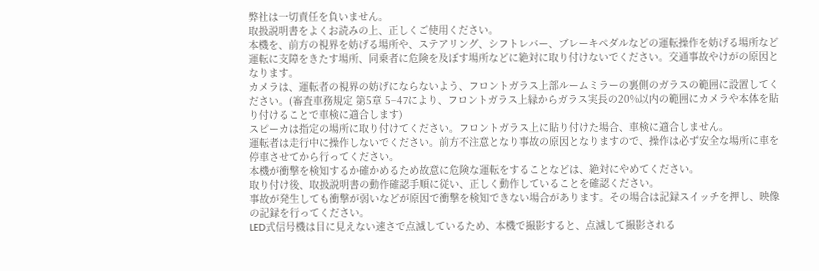弊社は一切責任を負いません。
取扱説明書をよくお読みの上、正しくご使用ください。
本機を、前方の視界を妨げる場所や、ステアリング、シフトレバー、ブレーキペダルなどの運転操作を妨げる場所など運転に支障をきたす場所、同乗者に危険を及ぼす場所などに絶対に取り付けないでください。交通事故やけがの原因となります。
カメラは、運転者の視界の妨げにならないよう、フロントガラス上部ルームミラーの裏側のガラスの範囲に設置してください。(審査車務規定 第5章 5−47により、フロントガラス上縁からガラス実長の20%以内の範囲にカメラや本体を貼り付けることで車検に適合します)
スピーカは指定の場所に取り付けてください。フロントガラス上に貼り付けた場合、車検に適合しません。
運転者は走行中に操作しないでください。前方不注意となり事故の原因となりますので、操作は必ず安全な場所に車を停車させてから行ってください。
本機が衝撃を検知するか確かめるため故意に危険な運転をすることなどは、絶対にやめてください。
取り付け後、取扱説明書の動作確認手順に従い、正しく動作していることを確認ください。
事故が発生しても衝撃が弱いなどが原因で衝撃を検知できない場合があります。その場合は記録スイッチを押し、映像の記録を行ってください。
LED式信号機は目に見えない速さで点滅しているため、本機で撮影すると、点滅して撮影される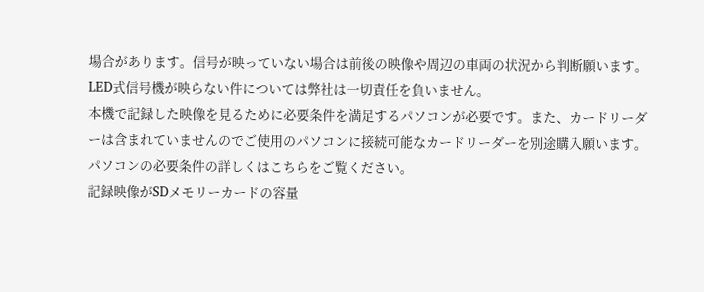場合があります。信号が映っていない場合は前後の映像や周辺の車両の状況から判断願います。LED式信号機が映らない件については弊社は一切責任を負いません。
本機で記録した映像を見るために必要条件を満足するパソコンが必要です。また、カードリーダーは含まれていませんのでご使用のパソコンに接続可能なカードリーダーを別途購入願います。
パソコンの必要条件の詳しくはこちらをご覧ください。
記録映像がSDメモリーカードの容量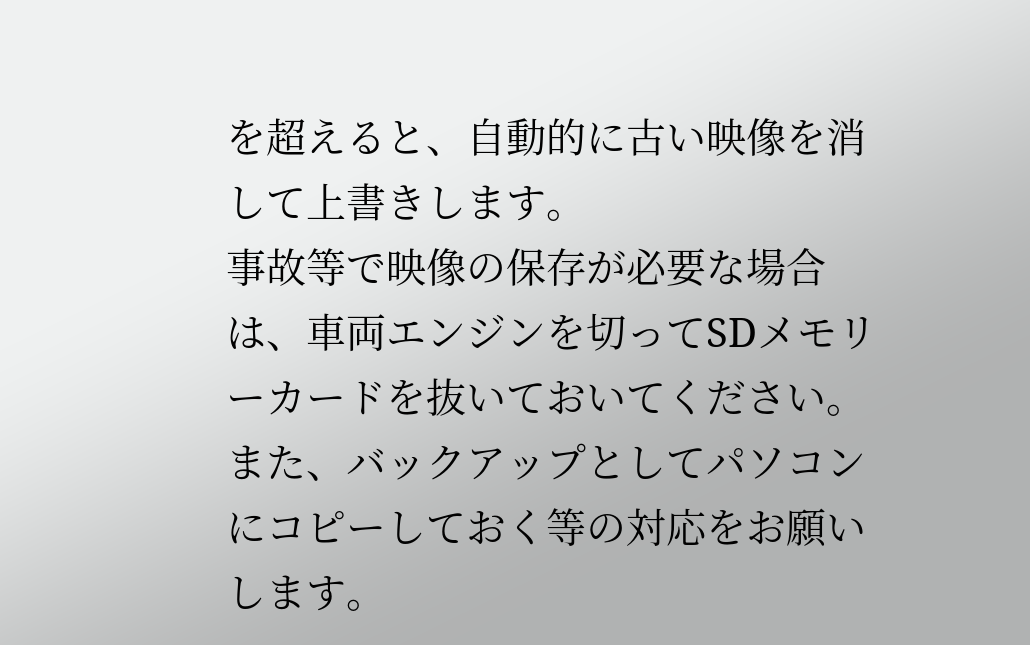を超えると、自動的に古い映像を消して上書きします。
事故等で映像の保存が必要な場合は、車両エンジンを切ってSDメモリーカードを抜いておいてください。
また、バックアップとしてパソコンにコピーしておく等の対応をお願いします。